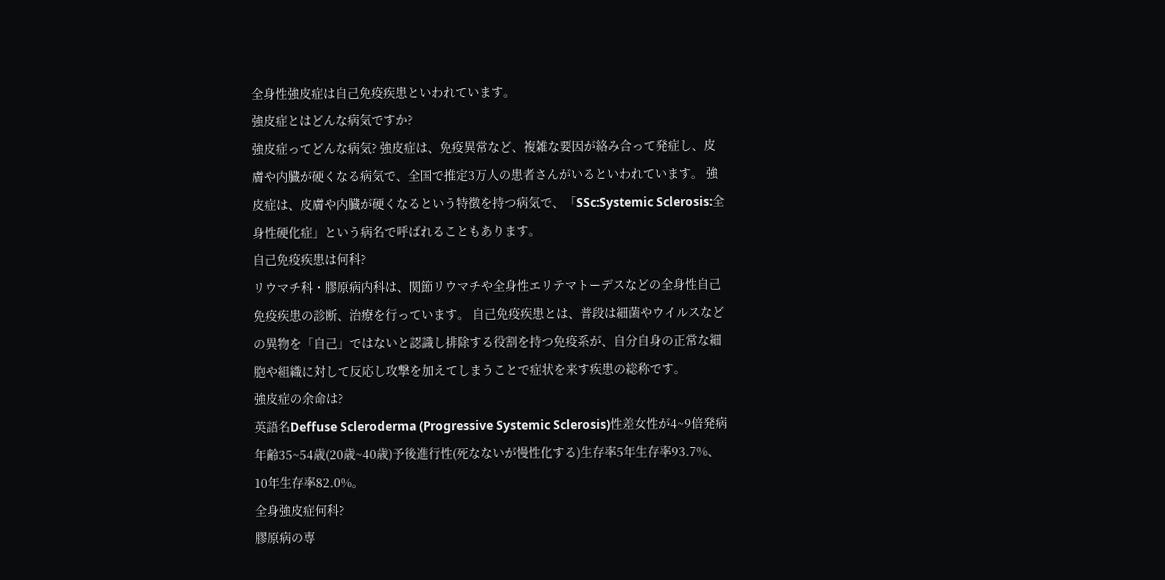全身性強皮症は自己免疫疾患といわれています。
強皮症とはどんな病気ですか?
強皮症ってどんな病気? 強皮症は、免疫異常など、複雑な要因が絡み合って発症し、皮膚や内臓が硬くなる病気で、全国で推定3万人の患者さんがいるといわれています。 強皮症は、皮膚や内臓が硬くなるという特徴を持つ病気で、「SSc:Systemic Sclerosis:全身性硬化症」という病名で呼ばれることもあります。
自己免疫疾患は何科?
リウマチ科・膠原病内科は、関節リウマチや全身性エリテマトーデスなどの全身性自己免疫疾患の診断、治療を行っています。 自己免疫疾患とは、普段は細菌やウイルスなどの異物を「自己」ではないと認識し排除する役割を持つ免疫系が、自分自身の正常な細胞や組織に対して反応し攻撃を加えてしまうことで症状を来す疾患の総称です。
強皮症の余命は?
英語名Deffuse Scleroderma (Progressive Systemic Sclerosis)性差女性が4~9倍発病年齢35~54歳(20歳~40歳)予後進行性(死なないが慢性化する)生存率5年生存率93.7%、10年生存率82.0%。
全身強皮症何科?
膠原病の専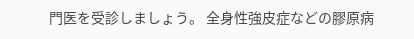門医を受診しましょう。 全身性強皮症などの膠原病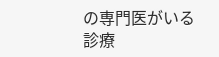の専門医がいる診療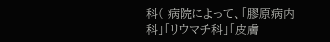科( 病院によって、「膠原病内科」「リウマチ科」「皮膚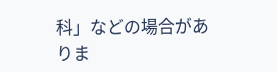科」などの場合がありま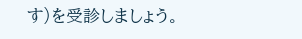す)を受診しましょう。